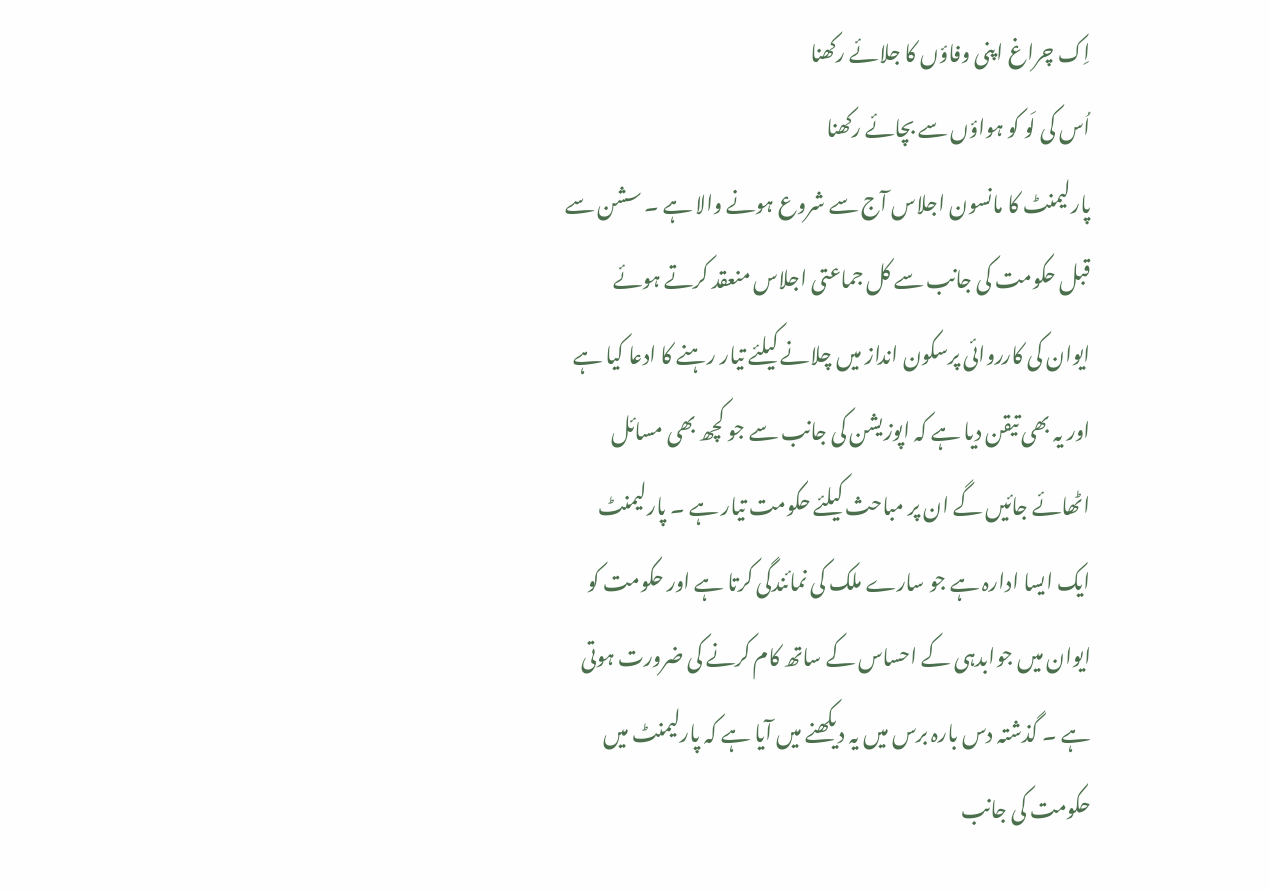اِک چراغ اپنی وفاؤں کا جلائے رکھنا
اُس کی لَو کو ہواؤں سے بچائے رکھنا
پارلیمنٹ کا مانسون اجلاس آج سے شروع ہونے والا ہے ۔ سشن سے قبل حکومت کی جانب سے کل جماعتی اجلاس منعقد کرتے ہوئے ایوان کی کارروائی پرسکون انداز میں چلانے کیلئے تیار رہنے کا ادعا کیا ہے اور یہ بھی تیقن دیا ہے کہ اپوزیشن کی جانب سے جو کچھ بھی مسائل اٹھائے جائیں گے ان پر مباحث کیلئے حکومت تیار ہے ۔ پارلیمنٹ ایک ایسا ادارہ ہے جو سارے ملک کی نمائندگی کرتا ہے اور حکومت کو ایوان میں جوابدہی کے احساس کے ساتھ کام کرنے کی ضرورت ہوتی ہے ۔ گذشتہ دس بارہ برس میں یہ دیکھنے میں آیا ہے کہ پارلیمنٹ میں حکومت کی جانب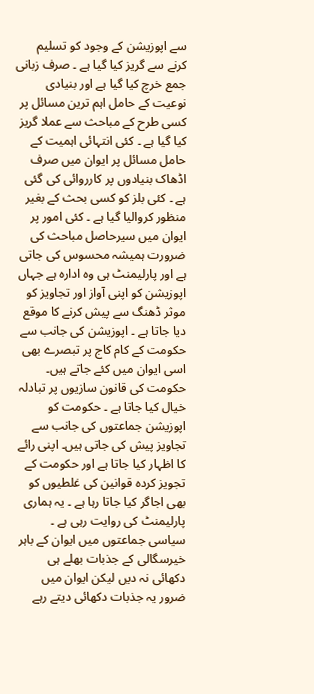سے اپوزیشن کے وجود کو تسلیم کرنے سے گریز کیا گیا ہے ۔ صرف زبانی جمع خرچ کیا گیا ہے اور بنیادی نوعیت کے حامل اہم ترین مسائل پر کسی طرح کے مباحث سے عملا گریز کیا گیا ہے ۔ کئی انتہائی اہمیت کے حامل مسائل پر ایوان میں صرف اڈھاک بنیادوں پر کارروائی کی گئی ہے ۔ کئی بلز کو کسی بحث کے بغیر منظور کروالیا گیا ہے ۔ کئی امور پر ایوان میں سیرحاصل مباحث کی ضرورت ہمیشہ محسوس کی جاتی ہے اور پارلیمنٹ ہی وہ ادارہ ہے جہاں اپوزیشن کو اپنی آواز اور تجاویز کو موثر ڈھنگ سے پیش کرنے کا موقع دیا جاتا ہے ۔ اپوزیشن کی جانب سے حکومت کے کام کاج پر تبصرے بھی اسی ایوان میں کئے جاتے ہیں۔ حکومت کی قانون سازیوں پر تبادلہ خیال کیا جاتا ہے ۔ حکومت کو اپوزیشن جماعتوں کی جانب سے تجاویز پیش کی جاتی ہیں۔ اپنی رائے کا اظہار کیا جاتا ہے اور حکومت کے تجویز کردہ قوانین کی غلطیوں کو بھی اجاگر کیا جاتا رہا ہے ۔ یہ ہماری پارلیمنٹ کی روایت رہی ہے ۔ سیاسی جماعتوں میں ایوان کے باہر خیرسگالی کے جذبات بھلے ہی دکھائی نہ دیں لیکن ایوان میں ضرور یہ جذبات دکھائی دیتے رہے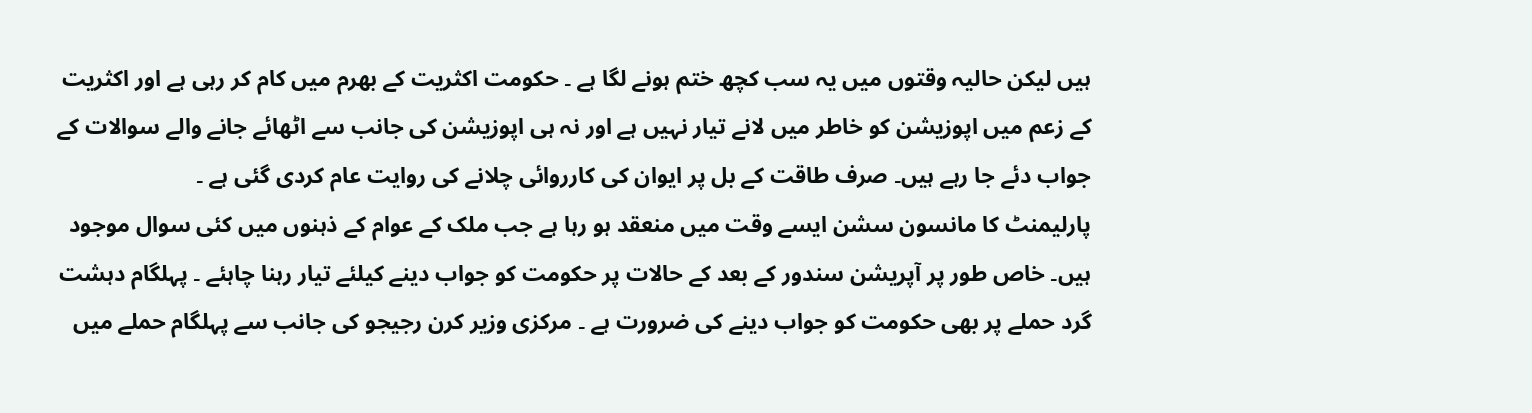ہیں لیکن حالیہ وقتوں میں یہ سب کچھ ختم ہونے لگا ہے ۔ حکومت اکثریت کے بھرم میں کام کر رہی ہے اور اکثریت کے زعم میں اپوزیشن کو خاطر میں لانے تیار نہیں ہے اور نہ ہی اپوزیشن کی جانب سے اٹھائے جانے والے سوالات کے جواب دئے جا رہے ہیں۔ صرف طاقت کے بل پر ایوان کی کارروائی چلانے کی روایت عام کردی گئی ہے ۔
پارلیمنٹ کا مانسون سشن ایسے وقت میں منعقد ہو رہا ہے جب ملک کے عوام کے ذہنوں میں کئی سوال موجود ہیں۔ خاص طور پر آپریشن سندور کے بعد کے حالات پر حکومت کو جواب دینے کیلئے تیار رہنا چاہئے ۔ پہلگام دہشت گرد حملے پر بھی حکومت کو جواب دینے کی ضرورت ہے ۔ مرکزی وزیر کرن رجیجو کی جانب سے پہلگام حملے میں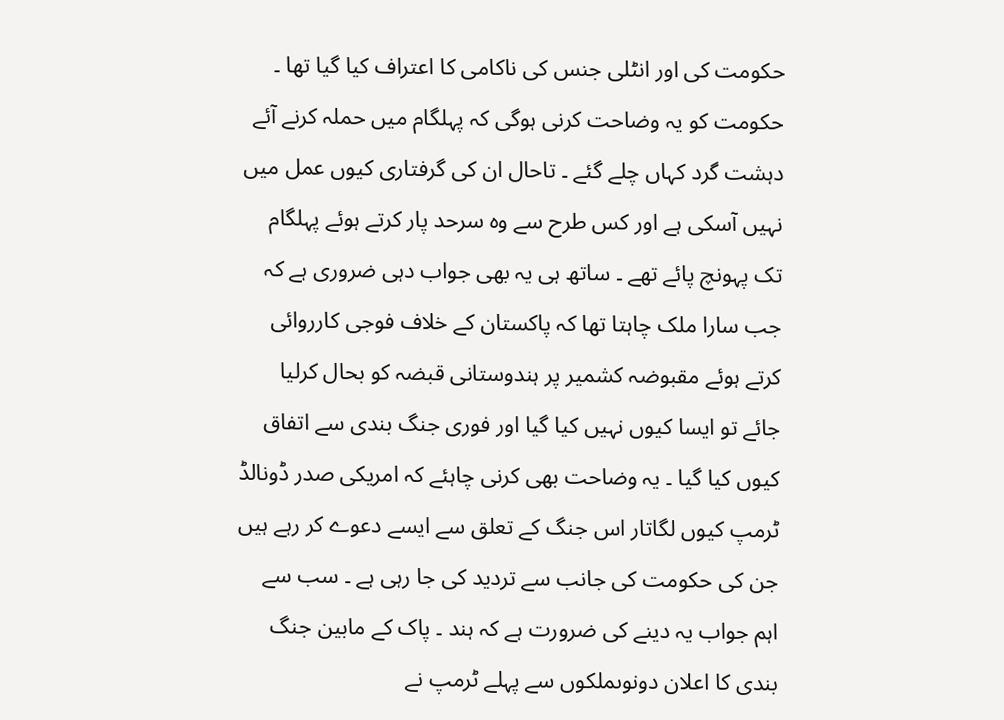حکومت کی اور انٹلی جنس کی ناکامی کا اعتراف کیا گیا تھا ۔ حکومت کو یہ وضاحت کرنی ہوگی کہ پہلگام میں حملہ کرنے آئے دہشت گرد کہاں چلے گئے ۔ تاحال ان کی گرفتاری کیوں عمل میں نہیں آسکی ہے اور کس طرح سے وہ سرحد پار کرتے ہوئے پہلگام تک پہونچ پائے تھے ۔ ساتھ ہی یہ بھی جواب دہی ضروری ہے کہ جب سارا ملک چاہتا تھا کہ پاکستان کے خلاف فوجی کارروائی کرتے ہوئے مقبوضہ کشمیر پر ہندوستانی قبضہ کو بحال کرلیا جائے تو ایسا کیوں نہیں کیا گیا اور فوری جنگ بندی سے اتفاق کیوں کیا گیا ۔ یہ وضاحت بھی کرنی چاہئے کہ امریکی صدر ڈونالڈ ٹرمپ کیوں لگاتار اس جنگ کے تعلق سے ایسے دعوے کر رہے ہیں جن کی حکومت کی جانب سے تردید کی جا رہی ہے ۔ سب سے اہم جواب یہ دینے کی ضرورت ہے کہ ہند ۔ پاک کے مابین جنگ بندی کا اعلان دونوںملکوں سے پہلے ٹرمپ نے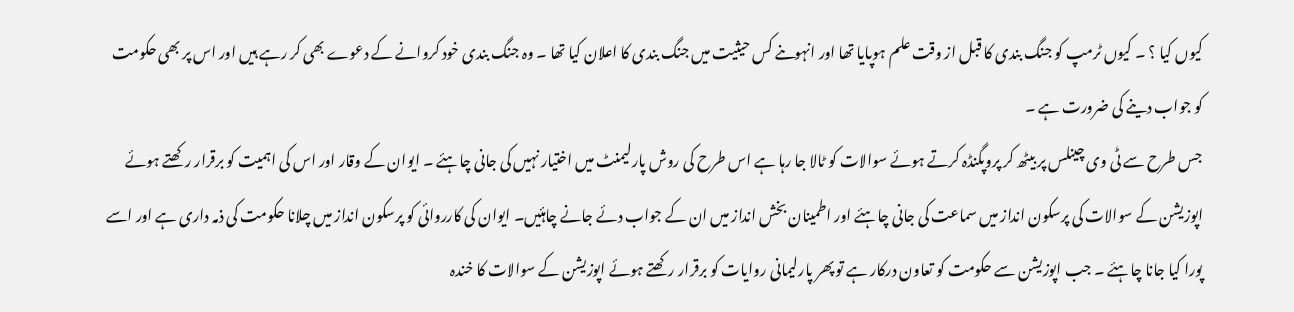کیوں کیا ؟ ۔ کیوں ٹرمپ کو جنگ بندی کا قبل از وقت علم ہوپایا تھا اور انہوںنے کس حیثیت میں جنگ بندی کا اعلان کیا تھا ۔ وہ جنگ بندی خود کروانے کے دعوے بھی کر رہے ہیں اور اس پر بھی حکومت کو جواب دینے کی ضرورت ہے ۔
جس طرح سے ٹی وی چینلس پر بیٹھ کر پروپگنڈہ کرتے ہوئے سوالات کو ٹالا جا رہا ہے اس طرح کی روش پارلیمنٹ میں اختیار نہیں کی جانی چاہئے ۔ ایوان کے وقار اور اس کی اہمیت کو برقرار رکھتے ہوئے اپوزیشن کے سوالات کی پرسکون انداز میں سماعت کی جانی چاہئے اور اطمینان بخش انداز میں ان کے جواب دئے جانے چاہئیں۔ ایوان کی کارروائی کو پرسکون انداز میں چلانا حکومت کی ذمہ داری ہے اور اسے پورا کیا جانا چاہئے ۔ جب اپوزیشن سے حکومت کو تعاون درکار ہے تو پھر پارلیمانی روایات کو برقرار رکھتے ہوئے اپوزیشن کے سوالات کا خندہ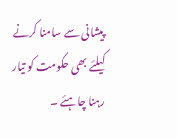پیشانی سے سامنا کرنے کیلئے بھی حکومت کو تیار رہنا چاہئے ۔